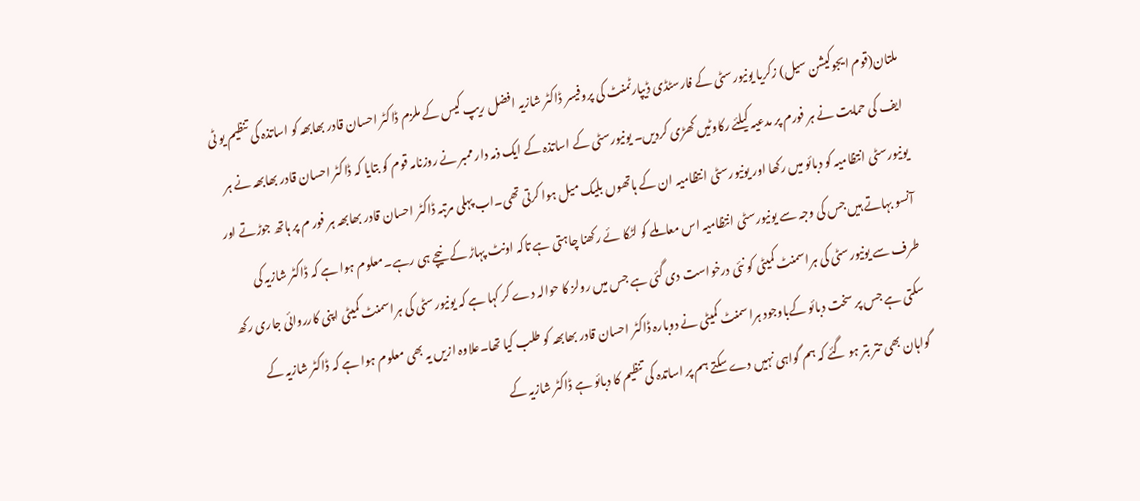ملتان(قوم ایجوکیشن سیل) زکریا یونیورسٹی کے فارسٹڈی ڈیپارٹمنٹ کی پروفیسر ڈاکٹر شازیہ افضل ریپ کیس کے ملزم ڈاکٹر احسان قادر بھابھہ کو اساتذہ کی تنظیم یو ٹی ایف کی حمایت نے ہر فورم پر مدعیہ کیلئے رکاوٹیں کھڑی کردیں۔ یونیورسٹی کے اساتذہ کے ایک ذمہ دار ممبر نے روزنامہ قوم کو بتایا کہ ڈاکٹر احسان قادر بھابھہ نے ہر یونیورسٹی انتظامیہ کو دبائو میں رکھا اور یونیورسٹی انتظامیہ ان کے ہاتھوں بلیک میل ہوا کرتی تھی۔اب پہلی مرتبہ ڈاکٹر احسان قادر بھابھہ ہر فور م پر ہاتھ جوڑتے اور آنسو بہاتے ہیں جس کی وجہ سے یونیورسٹی انتظامیہ اس معاملے کو لٹکا ئے رکھنا چاہتی ہے تاکہ اونٹ پہاڑ کے نیچے ہی رہے۔معلوم ہوا ہے کہ ڈاکٹر شازیہ کی طرف سے یونیورسٹی کی ہراسمنٹ کمیٹی کو نئی درخواست دی گئی ہے جس میں رولز کا حوالہ دے کر کہا ہے کہ یونیورسٹی کی ہراسمنٹ کمیٹی اپنی کارروائی جاری رکھ سکتی ہے جس پر سخت دبائو کےباوجود ہراسمنٹ کمیٹی نے دوبارہ ڈاکٹر احسان قادر بھابھہ کو طلب کیا تھا۔علاوہ ازیں یہ بھی معلوم ہوا ہے کہ ڈاکٹر شازیہ کے گواہان بھی تتر بتر ہو گئے کہ ہم گواہی نہیں دے سکتے ہم پر اساتدہ کی تنظیم کا دبائو ہے ڈاکٹر شازیہ کے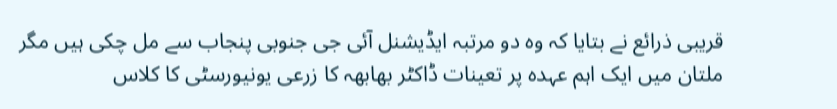قریبی ذرائع نے بتایا کہ وہ دو مرتبہ ایڈیشنل آئی جی جنوبی پنجاب سے مل چکی ہیں مگر ملتان میں ایک اہم عہدہ پر تعینات ڈاکٹر بھابھہ کا زرعی یونیورسٹی کا کلاس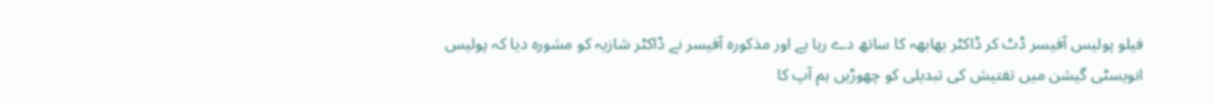فیلو پولیس آفیسر ڈٹ کر ڈاکٹر بھابھہ کا ساتھ دے رہا ہے اور مذکورہ آفیسر نے ڈاکٹر شازیہ کو مشورہ دیا کہ پولیس انویسٹی گیشن میں تفتیش کی تبدیلی کو چھوڑیں ہم آپ کا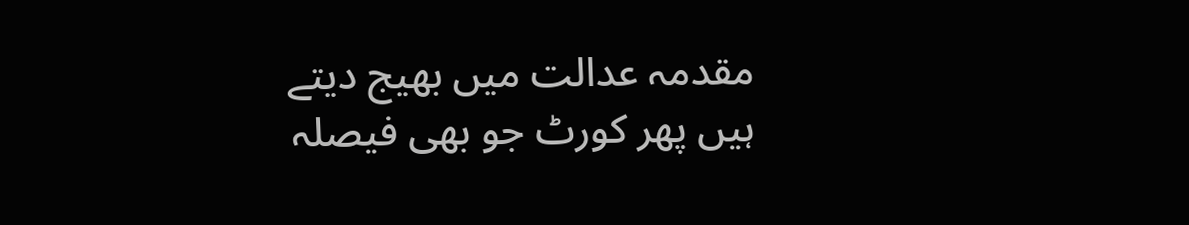مقدمہ عدالت میں بھیج دیتے ہیں پھر کورٹ جو بھی فیصلہ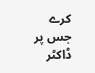کرے جس پر ڈاکٹر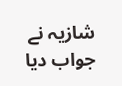شازیہ نے جواب دیا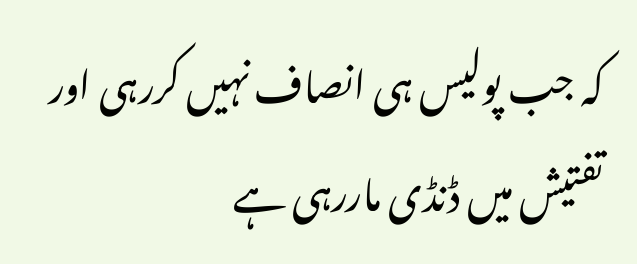کہ جب پولیس ہی انصاف نہیں کررہی اور تفتیش میں ڈنڈی ماررہی ہے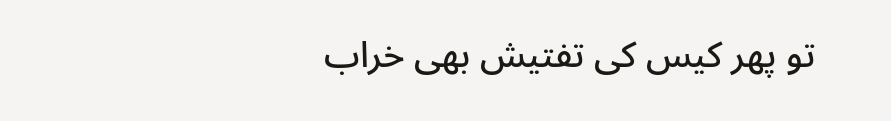تو پھر کیس کی تفتیش بھی خراب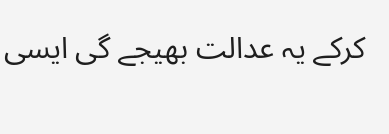کرکے یہ عدالت بھیجے گی ایسی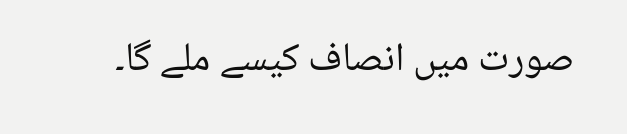صورت میں انصاف کیسے ملے گا۔